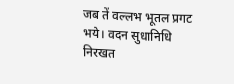जब तें वल्लभ भूतल प्रगट भये। वदन सुधानिधि निरखत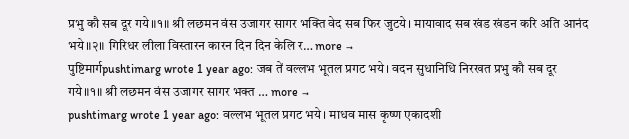प्रभु कौ सब दूर गये॥१॥ श्री लछमन वंस उजागर सागर भक्ति वेद सब फिर जुटये। मायावाद सब खंड खंडन करि अति आनंद भये॥२॥ गिरिधर लीला विस्तारन कारन दिन दिन केलि र… more →
पुष्टिमार्गpushtimarg wrote 1 year ago: जब तें वल्लभ भूतल प्रगट भये। वदन सुधानिधि निरखत प्रभु कौ सब दूर गये॥१॥ श्री लछमन वंस उजागर सागर भक्त … more →
pushtimarg wrote 1 year ago: वल्लभ भूतल प्रगट भये। माधव मास कृष्ण एकादशी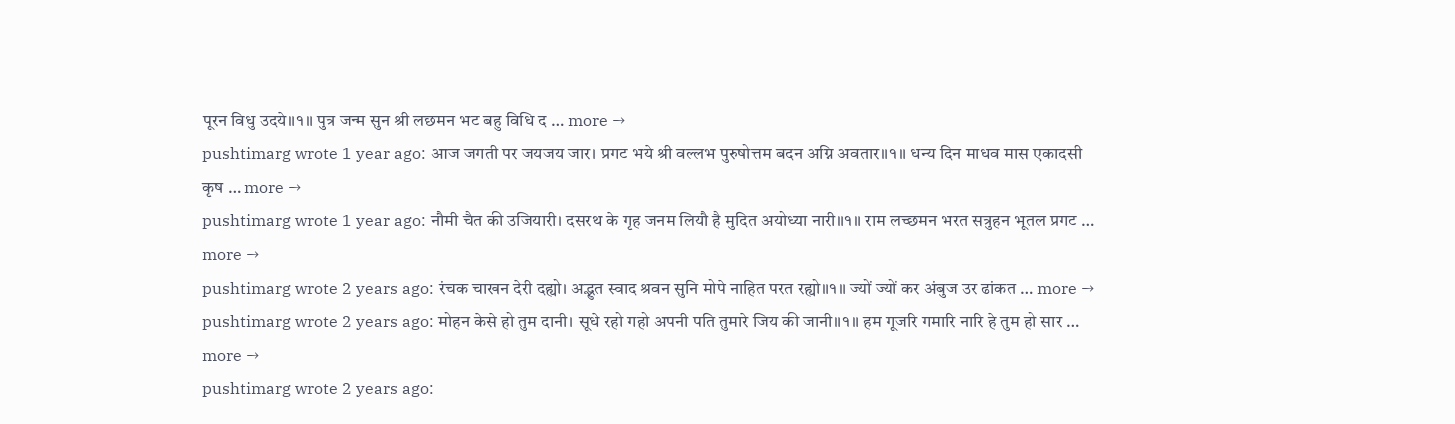पूरन विधु उदये॥१॥ पुत्र जन्म सुन श्री लछमन भट बहु विधि द … more →
pushtimarg wrote 1 year ago: आज जगती पर जयजय जार। प्रगट भये श्री वल्लभ पुरुषोत्तम बदन अग्नि अवतार॥१॥ धन्य दिन माधव मास एकादसी कृष … more →
pushtimarg wrote 1 year ago: नौमी चैत की उजियारी। दसरथ के गृह जनम लियौ है मुदित अयोध्या नारी॥१॥ राम लच्छमन भरत सत्रुहन भूतल प्रगट … more →
pushtimarg wrote 2 years ago: रंचक चाखन देरी दह्यो। अद्भुत स्वाद श्रवन सुनि मोपे नाहित परत रह्यो॥१॥ ज्यों ज्यों कर अंबुज उर ढांकत … more →
pushtimarg wrote 2 years ago: मोहन केसे हो तुम दानी। सूधे रहो गहो अपनी पति तुमारे जिय की जानी॥१॥ हम गूजरि गमारि नारि हे तुम हो सार … more →
pushtimarg wrote 2 years ago: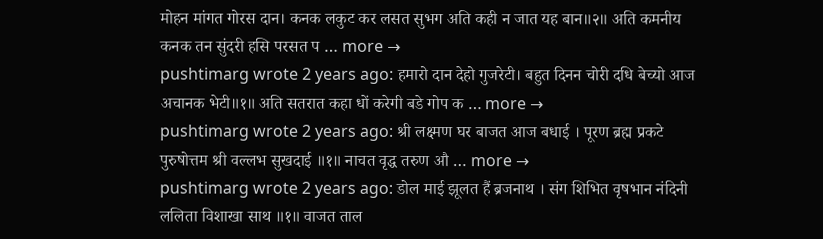मोहन मांगत गोरस दान। कनक लकुट कर लसत सुभग अति कही न जात यह बान॥२॥ अति कमनीय कनक तन सुंदरी हसि परसत प … more →
pushtimarg wrote 2 years ago: हमारो दान देहो गुजरेटी। बहुत दिनन चोरी दधि बेच्यो आज अचानक भेटी॥१॥ अति सतरात कहा धों करेगी बडे गोप क … more →
pushtimarg wrote 2 years ago: श्री लक्ष्मण घर बाजत आज बधाई । पूरण ब्रह्म प्रकटे पुरुषोत्तम श्री वल्लभ सुखदाई ॥१॥ नाचत वृद्ध तरुण औ … more →
pushtimarg wrote 2 years ago: डोल माई झूलत हैं ब्रजनाथ । संग शिभित वृषभान नंदिनी ललिता विशाखा साथ ॥१॥ वाजत ताल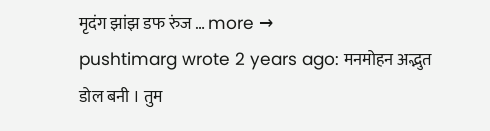मृदंग झांझ डफ रुंज … more →
pushtimarg wrote 2 years ago: मनमोहन अद्भुत डोल बनी । तुम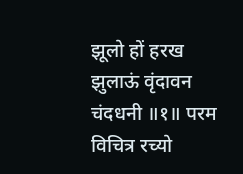झूलो हों हरख झुलाऊं वृंदावन चंदधनी ॥१॥ परम विचित्र रच्यो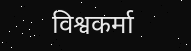विश्वकर्मा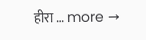हीरा … more →